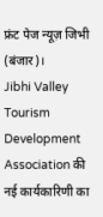फ्रंट पेज न्यूज़ जिभी (बंजार)।
Jibhi Valley Tourism Development Association की नई कार्यकारिणी का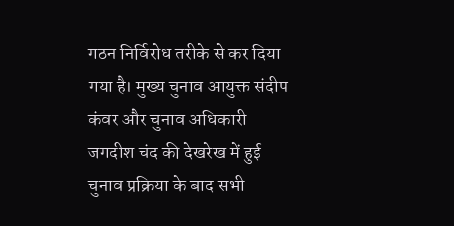गठन निर्विरोध तरीके से कर दिया गया है। मुख्य चुनाव आयुक्त संदीप कंवर और चुनाव अधिकारी जगदीश चंद की देखरेख में हुई चुनाव प्रक्रिया के बाद सभी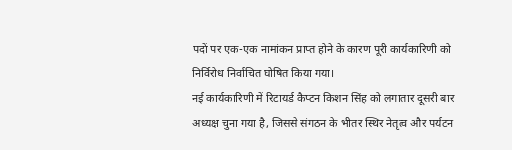पदों पर एक-एक नामांकन प्राप्त होने के कारण पूरी कार्यकारिणी को निर्विरोध निर्वाचित घोषित किया गया।
नई कार्यकारिणी में रिटायर्ड कैप्टन किशन सिंह को लगातार दूसरी बार अध्यक्ष चुना गया है, जिससे संगठन के भीतर स्थिर नेतृत्व और पर्यटन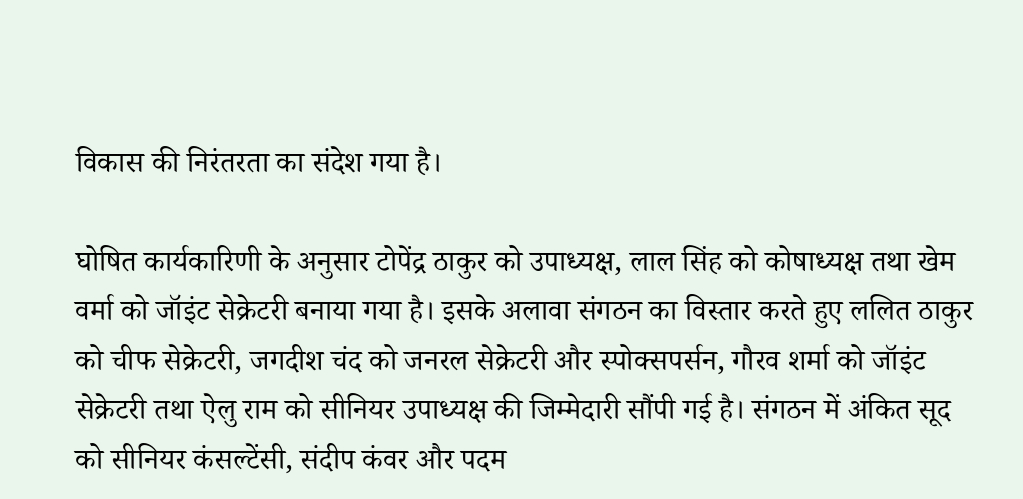विकास की निरंतरता का संदेश गया है।

घोषित कार्यकारिणी के अनुसार टोपेंद्र ठाकुर को उपाध्यक्ष, लाल सिंह को कोषाध्यक्ष तथा खेम वर्मा को जॉइंट सेक्रेटरी बनाया गया है। इसके अलावा संगठन का विस्तार करते हुए ललित ठाकुर को चीफ सेक्रेटरी, जगदीश चंद को जनरल सेक्रेटरी और स्पोक्सपर्सन, गौरव शर्मा को जॉइंट सेक्रेटरी तथा ऐलु राम को सीनियर उपाध्यक्ष की जिम्मेदारी सौंपी गई है। संगठन में अंकित सूद को सीनियर कंसल्टेंसी, संदीप कंवर और पदम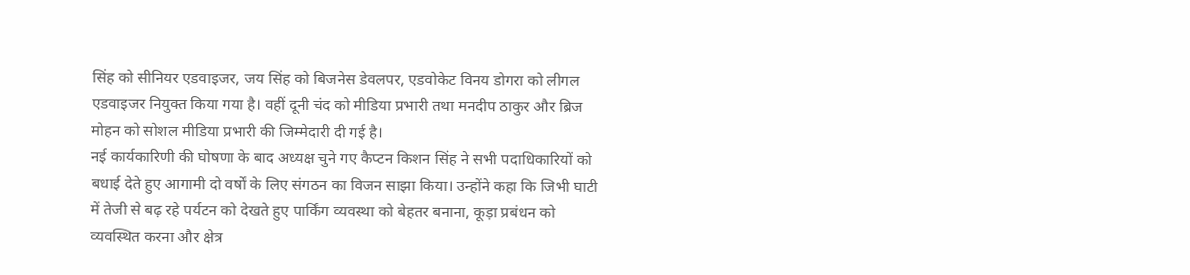सिंह को सीनियर एडवाइजर, जय सिंह को बिजनेस डेवलपर, एडवोकेट विनय डोगरा को लीगल एडवाइजर नियुक्त किया गया है। वहीं दूनी चंद को मीडिया प्रभारी तथा मनदीप ठाकुर और ब्रिज मोहन को सोशल मीडिया प्रभारी की जिम्मेदारी दी गई है।
नई कार्यकारिणी की घोषणा के बाद अध्यक्ष चुने गए कैप्टन किशन सिंह ने सभी पदाधिकारियों को बधाई देते हुए आगामी दो वर्षों के लिए संगठन का विजन साझा किया। उन्होंने कहा कि जिभी घाटी में तेजी से बढ़ रहे पर्यटन को देखते हुए पार्किंग व्यवस्था को बेहतर बनाना, कूड़ा प्रबंधन को व्यवस्थित करना और क्षेत्र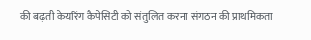की बढ़ती केयरिंग कैपेसिटी को संतुलित करना संगठन की प्राथमिकता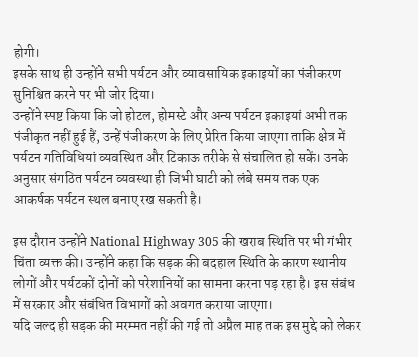होगी।
इसके साथ ही उन्होंने सभी पर्यटन और व्यावसायिक इकाइयों का पंजीकरण सुनिश्चित करने पर भी जोर दिया।
उन्होंने स्पष्ट किया कि जो होटल, होमस्टे और अन्य पर्यटन इकाइयां अभी तक पंजीकृत नहीं हुई हैं, उन्हें पंजीकरण के लिए प्रेरित किया जाएगा ताकि क्षेत्र में पर्यटन गतिविधियां व्यवस्थित और टिकाऊ तरीके से संचालित हो सकें। उनके अनुसार संगठित पर्यटन व्यवस्था ही जिभी घाटी को लंबे समय तक एक आकर्षक पर्यटन स्थल बनाए रख सकती है।

इस दौरान उन्होंने National Highway 305 की खराब स्थिति पर भी गंभीर चिंता व्यक्त की। उन्होंने कहा कि सड़क की बदहाल स्थिति के कारण स्थानीय लोगों और पर्यटकों दोनों को परेशानियों का सामना करना पड़ रहा है। इस संबंध में सरकार और संबंधित विभागों को अवगत कराया जाएगा।
यदि जल्द ही सड़क की मरम्मत नहीं की गई तो अप्रैल माह तक इस मुद्दे को लेकर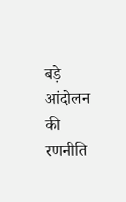बड़े आंदोलन की रणनीति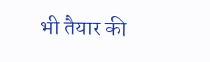भी तैयार की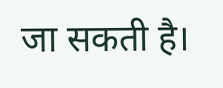जा सकती है।